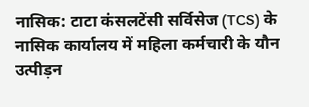नासिक: टाटा कंसलटेंसी सर्विसेज (TCS) के नासिक कार्यालय में महिला कर्मचारी के यौन उत्पीड़न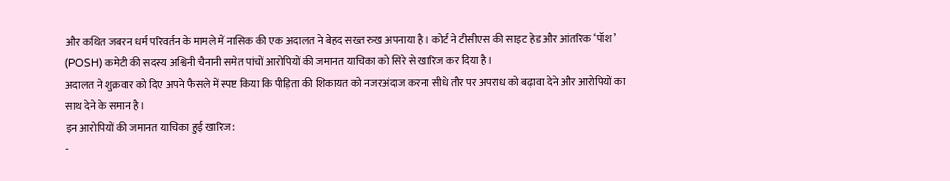और कथित जबरन धर्म परिवर्तन के मामले में नासिक की एक अदालत ने बेहद सख्त रुख अपनाया है। कोर्ट ने टीसीएस की साइट हेड और आंतरिक ‘पॉश’ (POSH) कमेटी की सदस्य अश्विनी चैनानी समेत पांचों आरोपियों की जमानत याचिका को सिरे से खारिज कर दिया है।
अदालत ने शुक्रवार को दिए अपने फैसले में स्पष्ट किया कि पीड़िता की शिकायत को नजरअंदाज करना सीधे तौर पर अपराध को बढ़ावा देने और आरोपियों का साथ देने के समान है।
इन आरोपियों की जमानत याचिका हुई खारिज:
-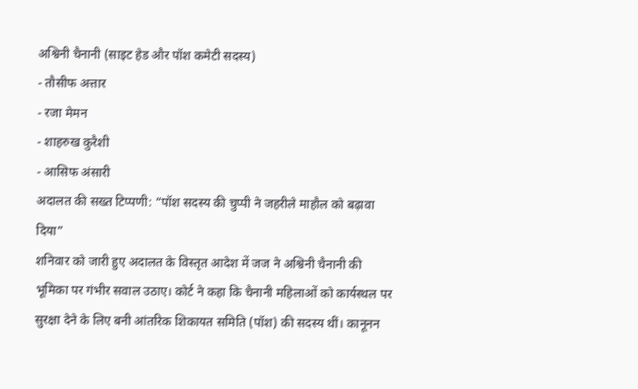अश्विनी चैनानी (साइट हेड और पॉश कमेटी सदस्य)
- तौसीफ अत्तार
- रजा मेमन
- शाहरुख कुरैशी
- आसिफ अंसारी
अदालत की सख्त टिप्पणी: “पॉश सदस्य की चुप्पी ने जहरीले माहौल को बढ़ावा दिया”
शनिवार को जारी हुए अदालत के विस्तृत आदेश में जज ने अश्विनी चैनानी की भूमिका पर गंभीर सवाल उठाए। कोर्ट ने कहा कि चैनानी महिलाओं को कार्यस्थल पर सुरक्षा देने के लिए बनी आंतरिक शिकायत समिति (पॉश) की सदस्य थीं। कानूनन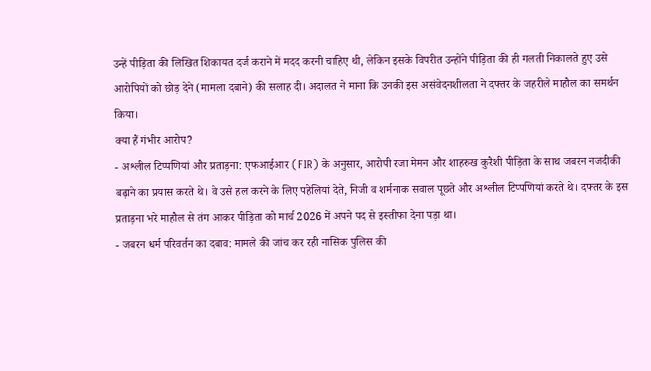उन्हें पीड़िता की लिखित शिकायत दर्ज कराने में मदद करनी चाहिए थी, लेकिन इसके विपरीत उन्होंने पीड़िता की ही गलती निकालते हुए उसे आरोपियों को छोड़ देने (मामला दबाने) की सलाह दी। अदालत ने माना कि उनकी इस असंवेदनशीलता ने दफ्तर के जहरीले माहौल का समर्थन किया।
क्या हैं गंभीर आरोप?
- अश्लील टिप्पणियां और प्रताड़ना: एफआईआर (FIR) के अनुसार, आरोपी रजा मेमन और शाहरुख कुरैशी पीड़िता के साथ जबरन नजदीकी बढ़ाने का प्रयास करते थे। वे उसे हल करने के लिए पहेलियां देते, निजी व शर्मनाक सवाल पूछते और अश्लील टिप्पणियां करते थे। दफ्तर के इस प्रताड़ना भरे माहौल से तंग आकर पीड़िता को मार्च 2026 में अपने पद से इस्तीफा देना पड़ा था।
- जबरन धर्म परिवर्तन का दबाव: मामले की जांच कर रही नासिक पुलिस की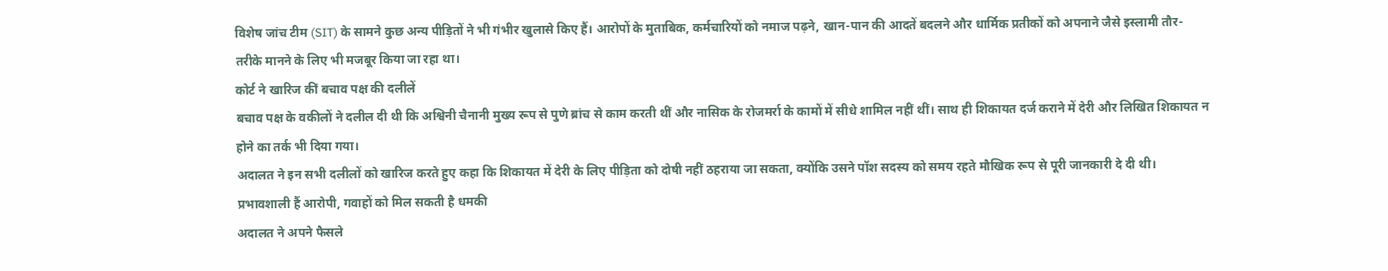विशेष जांच टीम (SIT) के सामने कुछ अन्य पीड़ितों ने भी गंभीर खुलासे किए हैं। आरोपों के मुताबिक, कर्मचारियों को नमाज पढ़ने, खान-पान की आदतें बदलने और धार्मिक प्रतीकों को अपनाने जैसे इस्लामी तौर-तरीके मानने के लिए भी मजबूर किया जा रहा था।
कोर्ट ने खारिज कीं बचाव पक्ष की दलीलें
बचाव पक्ष के वकीलों ने दलील दी थी कि अश्विनी चैनानी मुख्य रूप से पुणे ब्रांच से काम करती थीं और नासिक के रोजमर्रा के कामों में सीधे शामिल नहीं थीं। साथ ही शिकायत दर्ज कराने में देरी और लिखित शिकायत न होने का तर्क भी दिया गया।
अदालत ने इन सभी दलीलों को खारिज करते हुए कहा कि शिकायत में देरी के लिए पीड़िता को दोषी नहीं ठहराया जा सकता, क्योंकि उसने पॉश सदस्य को समय रहते मौखिक रूप से पूरी जानकारी दे दी थी।
प्रभावशाली हैं आरोपी, गवाहों को मिल सकती है धमकी
अदालत ने अपने फैसले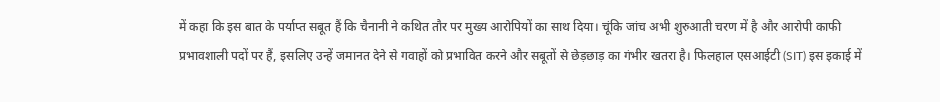में कहा कि इस बात के पर्याप्त सबूत हैं कि चैनानी ने कथित तौर पर मुख्य आरोपियों का साथ दिया। चूंकि जांच अभी शुरुआती चरण में है और आरोपी काफी प्रभावशाली पदों पर हैं, इसलिए उन्हें जमानत देने से गवाहों को प्रभावित करने और सबूतों से छेड़छाड़ का गंभीर खतरा है। फिलहाल एसआईटी (SIT) इस इकाई में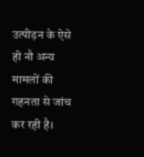उत्पीड़न के ऐसे ही नौ अन्य मामलों की गहनता से जांच कर रही है।